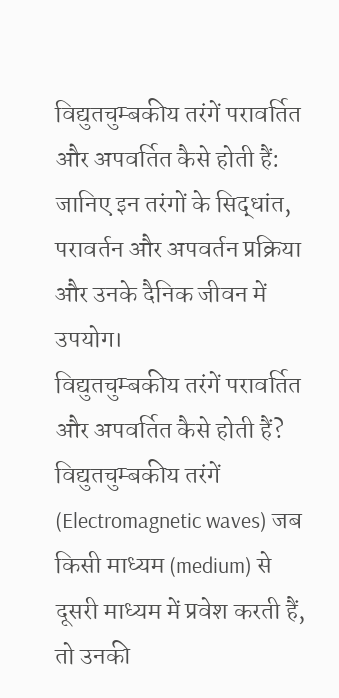विद्युतचुम्बकीय तरंगें परावर्तित और अपवर्तित कैसे होती हैं: जानिए इन तरंगों के सिद्धांत, परावर्तन और अपवर्तन प्रक्रिया और उनके दैनिक जीवन में उपयोग।
विद्युतचुम्बकीय तरंगें परावर्तित और अपवर्तित कैसे होती हैं?
विद्युतचुम्बकीय तरंगें (Electromagnetic waves) जब किसी माध्यम (medium) से दूसरी माध्यम में प्रवेश करती हैं, तो उनकी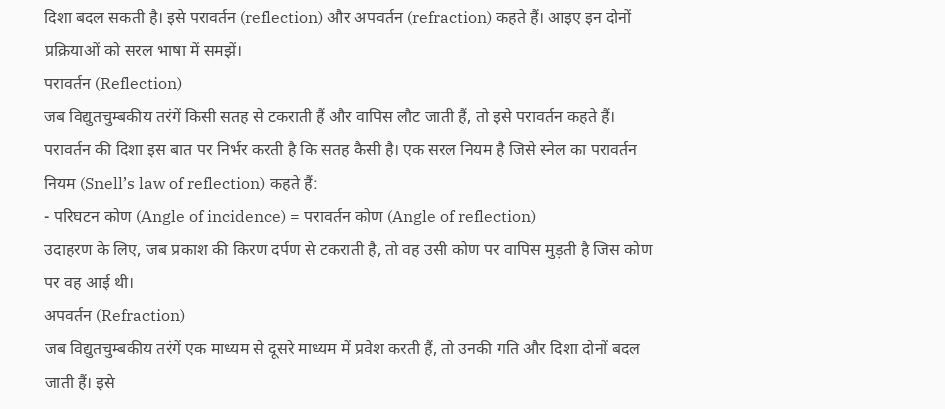दिशा बदल सकती है। इसे परावर्तन (reflection) और अपवर्तन (refraction) कहते हैं। आइए इन दोनों प्रक्रियाओं को सरल भाषा में समझें।
परावर्तन (Reflection)
जब विद्युतचुम्बकीय तरंगें किसी सतह से टकराती हैं और वापिस लौट जाती हैं, तो इसे परावर्तन कहते हैं। परावर्तन की दिशा इस बात पर निर्भर करती है कि सतह कैसी है। एक सरल नियम है जिसे स्नेल का परावर्तन नियम (Snell’s law of reflection) कहते हैं:
- परिघटन कोण (Angle of incidence) = परावर्तन कोण (Angle of reflection)
उदाहरण के लिए, जब प्रकाश की किरण दर्पण से टकराती है, तो वह उसी कोण पर वापिस मुड़ती है जिस कोण पर वह आई थी।
अपवर्तन (Refraction)
जब विद्युतचुम्बकीय तरंगें एक माध्यम से दूसरे माध्यम में प्रवेश करती हैं, तो उनकी गति और दिशा दोनों बदल जाती हैं। इसे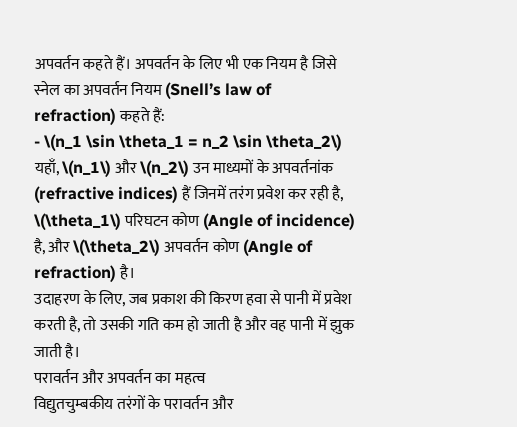अपवर्तन कहते हैं। अपवर्तन के लिए भी एक नियम है जिसे स्नेल का अपवर्तन नियम (Snell’s law of refraction) कहते हैं:
- \(n_1 \sin \theta_1 = n_2 \sin \theta_2\)
यहाँ, \(n_1\) और \(n_2\) उन माध्यमों के अपवर्तनांक (refractive indices) हैं जिनमें तरंग प्रवेश कर रही है, \(\theta_1\) परिघटन कोण (Angle of incidence) है, और \(\theta_2\) अपवर्तन कोण (Angle of refraction) है।
उदाहरण के लिए, जब प्रकाश की किरण हवा से पानी में प्रवेश करती है, तो उसकी गति कम हो जाती है और वह पानी में झुक जाती है।
परावर्तन और अपवर्तन का महत्व
विद्युतचुम्बकीय तरंगों के परावर्तन और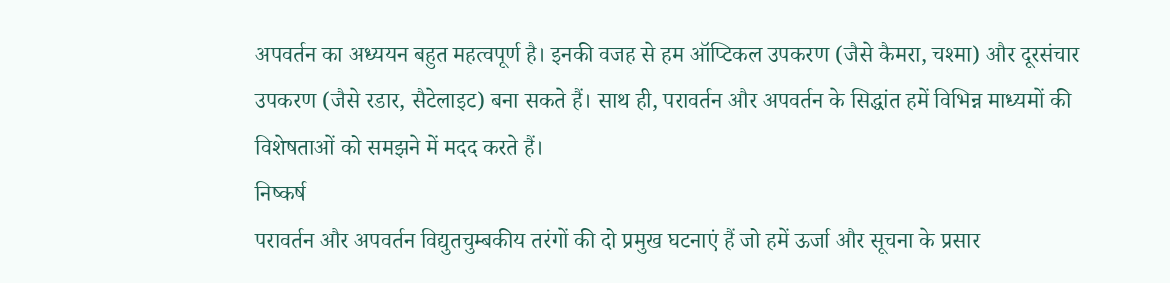अपवर्तन का अध्ययन बहुत महत्वपूर्ण है। इनकी वजह से हम ऑप्टिकल उपकरण (जैसे कैमरा, चश्मा) और दूरसंचार उपकरण (जैसे रडार, सैटेलाइट) बना सकते हैं। साथ ही, परावर्तन और अपवर्तन के सिद्धांत हमें विभिन्न माध्यमों की विशेषताओं को समझने में मदद करते हैं।
निष्कर्ष
परावर्तन और अपवर्तन विद्युतचुम्बकीय तरंगों की दो प्रमुख घटनाएं हैं जो हमें ऊर्जा और सूचना के प्रसार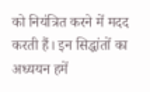को नियंत्रित करने में मदद करती हैं। इन सिद्धांतों का अध्ययन हमें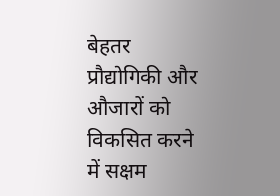बेहतर प्रौद्योगिकी और औजारों को विकसित करने में सक्षम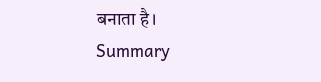बनाता है।
Summary